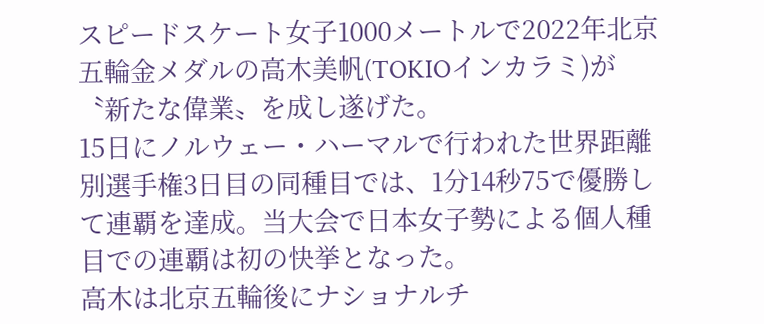スピードスケート女子1000メートルで2022年北京五輪金メダルの高木美帆(TOKIOインカラミ)が〝新たな偉業〟を成し遂げた。
15日にノルウェー・ハーマルで行われた世界距離別選手権3日目の同種目では、1分14秒75で優勝して連覇を達成。当大会で日本女子勢による個人種目での連覇は初の快挙となった。
高木は北京五輪後にナショナルチ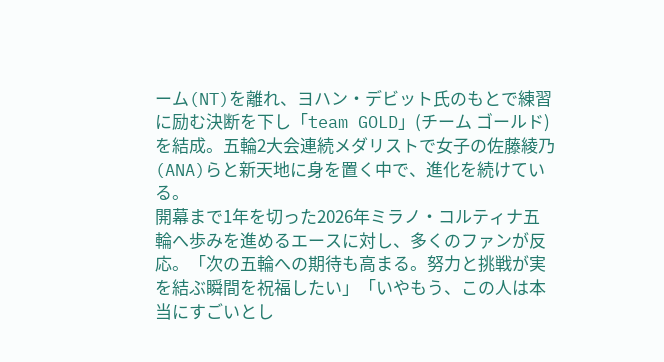ーム(NT)を離れ、ヨハン・デビット氏のもとで練習に励む決断を下し「team GOLD」(チーム ゴールド)を結成。五輪2大会連続メダリストで女子の佐藤綾乃(ANA)らと新天地に身を置く中で、進化を続けている。
開幕まで1年を切った2026年ミラノ・コルティナ五輪へ歩みを進めるエースに対し、多くのファンが反応。「次の五輪への期待も高まる。努力と挑戦が実を結ぶ瞬間を祝福したい」「いやもう、この人は本当にすごいとし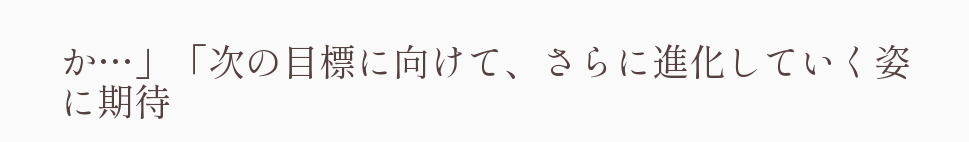か…」「次の目標に向けて、さらに進化していく姿に期待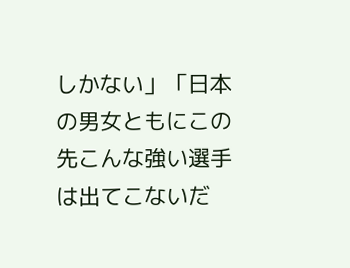しかない」「日本の男女ともにこの先こんな強い選手は出てこないだ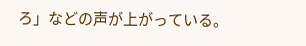ろ」などの声が上がっている。